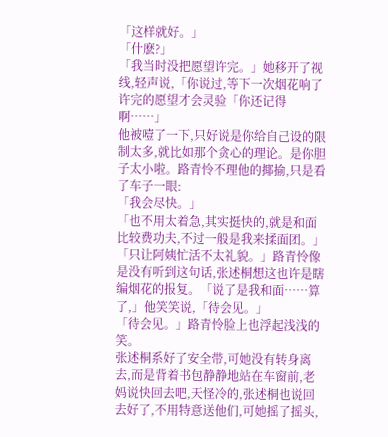「这样就好。」
「什麽?」
「我当时没把愿望许完。」她移开了视线,轻声说,「你说过,等下一次烟花响了许完的愿望才会灵验「你还记得啊……」
他被噎了一下,只好说是你给自己设的限制太多,就比如那个贪心的理论。是你胆子太小啦。路青怜不理他的揶揄,只是看了车子一眼:
「我会尽快。」
「也不用太着急,其实挺快的,就是和面比较费功夫,不过一般是我来揉面团。」
「只让阿姨忙活不太礼貌。」路青怜像是没有听到这句话,张述桐想这也许是瞎编烟花的报复。「说了是我和面……算了,」他笑笑说,「待会见。」
「待会见。」路青怜脸上也浮起浅浅的笑。
张述桐系好了安全带,可她没有转身离去,而是背着书包静静地站在车窗前,老妈说快回去吧,天怪冷的,张述桐也说回去好了,不用特意送他们,可她摇了摇头,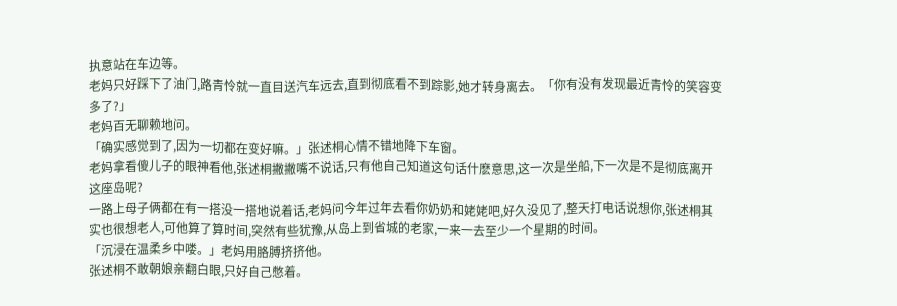执意站在车边等。
老妈只好踩下了油门,路青怜就一直目送汽车远去,直到彻底看不到踪影,她才转身离去。「你有没有发现最近青怜的笑容变多了?」
老妈百无聊赖地问。
「确实感觉到了,因为一切都在变好嘛。」张述桐心情不错地降下车窗。
老妈拿看傻儿子的眼神看他,张述桐撇撇嘴不说话,只有他自己知道这句话什麽意思,这一次是坐船,下一次是不是彻底离开这座岛呢?
一路上母子俩都在有一搭没一搭地说着话,老妈问今年过年去看你奶奶和姥姥吧,好久没见了,整天打电话说想你,张述桐其实也很想老人,可他算了算时间,突然有些犹豫,从岛上到省城的老家,一来一去至少一个星期的时间。
「沉浸在温柔乡中喽。」老妈用胳膊挤挤他。
张述桐不敢朝娘亲翻白眼,只好自己憋着。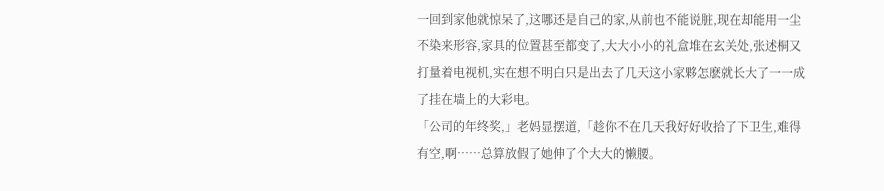一回到家他就惊呆了,这哪还是自己的家,从前也不能说脏,现在却能用一尘不染来形容,家具的位置甚至都变了,大大小小的礼盒堆在玄关处,张述桐又打量着电视机,实在想不明白只是出去了几天这小家夥怎麽就长大了一一成了挂在墙上的大彩电。
「公司的年终奖,」老妈显摆道,「趁你不在几天我好好收拾了下卫生,难得有空,啊……总算放假了她伸了个大大的懒腰。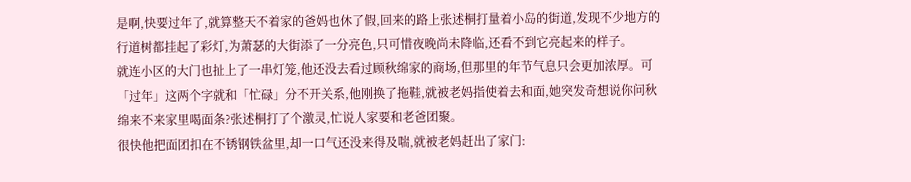是啊,快要过年了,就算整天不着家的爸妈也休了假,回来的路上张述桐打量着小岛的街道,发现不少地方的行道树都挂起了彩灯,为萧瑟的大街添了一分亮色,只可惜夜晚尚未降临,还看不到它亮起来的样子。
就连小区的大门也扯上了一串灯笼,他还没去看过顾秋绵家的商场,但那里的年节气息只会更加浓厚。可「过年」这两个字就和「忙碌」分不开关系,他刚换了拖鞋,就被老妈指使着去和面,她突发奇想说你问秋绵来不来家里喝面条?张述桐打了个激灵,忙说人家要和老爸团聚。
很快他把面团扣在不锈钢铁盆里,却一口气还没来得及喘,就被老妈赶出了家门: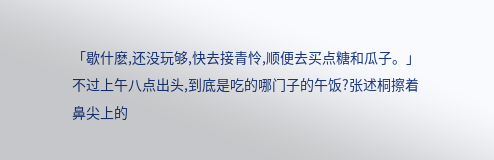「歇什麽,还没玩够,快去接青怜,顺便去买点糖和瓜子。」
不过上午八点出头,到底是吃的哪门子的午饭?张述桐擦着鼻尖上的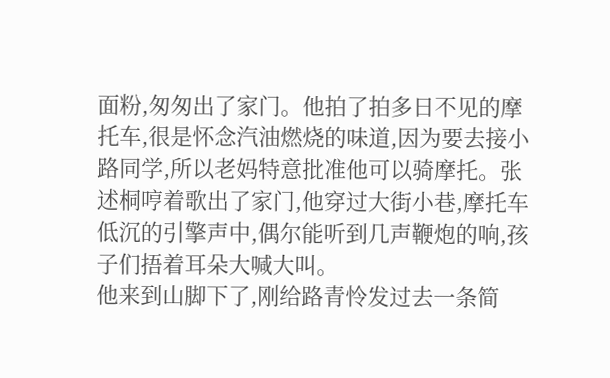面粉,匆匆出了家门。他拍了拍多日不见的摩托车,很是怀念汽油燃烧的味道,因为要去接小路同学,所以老妈特意批准他可以骑摩托。张述桐哼着歌出了家门,他穿过大街小巷,摩托车低沉的引擎声中,偶尔能听到几声鞭炮的响,孩子们捂着耳朵大喊大叫。
他来到山脚下了,刚给路青怜发过去一条简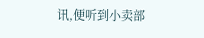讯,便听到小卖部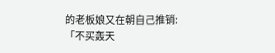的老板娘又在朝自己推销:
「不买轰天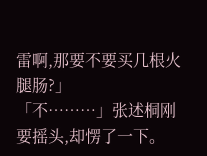雷啊,那要不要买几根火腿肠?」
「不………」张述桐刚要摇头,却愣了一下。